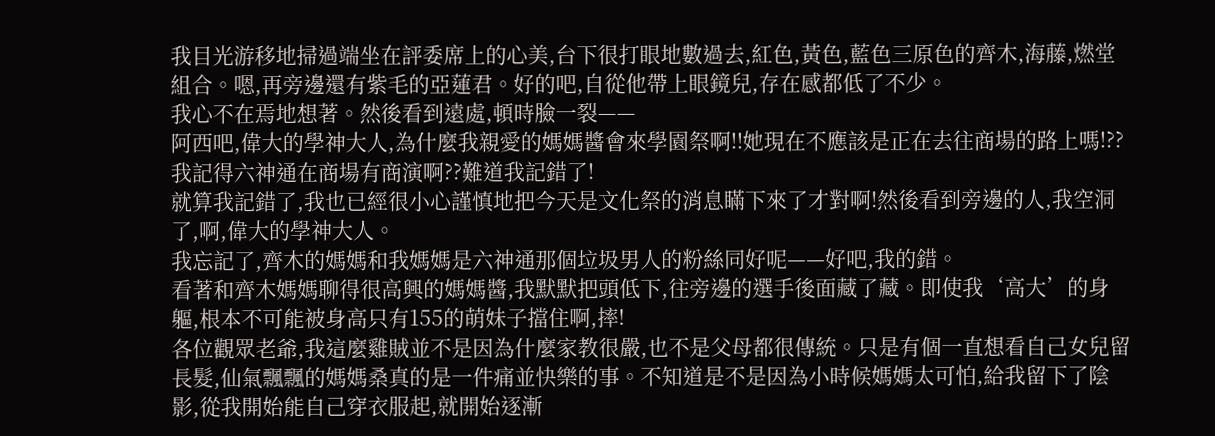我目光游移地掃過端坐在評委席上的心美,台下很打眼地數過去,紅色,黃色,藍色三原色的齊木,海藤,燃堂組合。嗯,再旁邊還有紫毛的亞蓮君。好的吧,自從他帶上眼鏡兒,存在感都低了不少。
我心不在焉地想著。然後看到遠處,頓時臉一裂——
阿西吧,偉大的學神大人,為什麼我親愛的媽媽醬會來學園祭啊!!她現在不應該是正在去往商場的路上嗎!??我記得六神通在商場有商演啊??難道我記錯了!
就算我記錯了,我也已經很小心謹慎地把今天是文化祭的消息瞞下來了才對啊!然後看到旁邊的人,我空洞了,啊,偉大的學神大人。
我忘記了,齊木的媽媽和我媽媽是六神通那個垃圾男人的粉絲同好呢——好吧,我的錯。
看著和齊木媽媽聊得很高興的媽媽醬,我默默把頭低下,往旁邊的選手後面藏了藏。即使我‘高大’的身軀,根本不可能被身高只有155的萌妹子擋住啊,摔!
各位觀眾老爺,我這麼雞賊並不是因為什麼家教很嚴,也不是父母都很傳統。只是有個一直想看自己女兒留長髮,仙氣飄飄的媽媽桑真的是一件痛並快樂的事。不知道是不是因為小時候媽媽太可怕,給我留下了陰影,從我開始能自己穿衣服起,就開始逐漸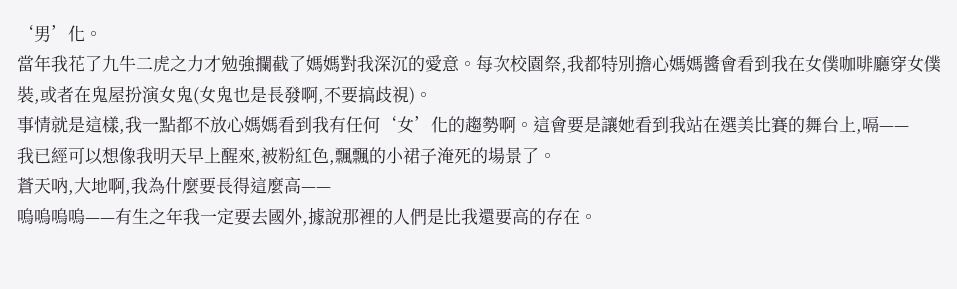‘男’化。
當年我花了九牛二虎之力才勉強攔截了媽媽對我深沉的愛意。每次校園祭,我都特別擔心媽媽醬會看到我在女僕咖啡廳穿女僕裝,或者在鬼屋扮演女鬼(女鬼也是長發啊,不要搞歧視)。
事情就是這樣,我一點都不放心媽媽看到我有任何‘女’化的趨勢啊。這會要是讓她看到我站在選美比賽的舞台上,嗝——
我已經可以想像我明天早上醒來,被粉紅色,飄飄的小裙子淹死的場景了。
蒼天吶,大地啊,我為什麼要長得這麼高——
嗚嗚嗚嗚——有生之年我一定要去國外,據說那裡的人們是比我還要高的存在。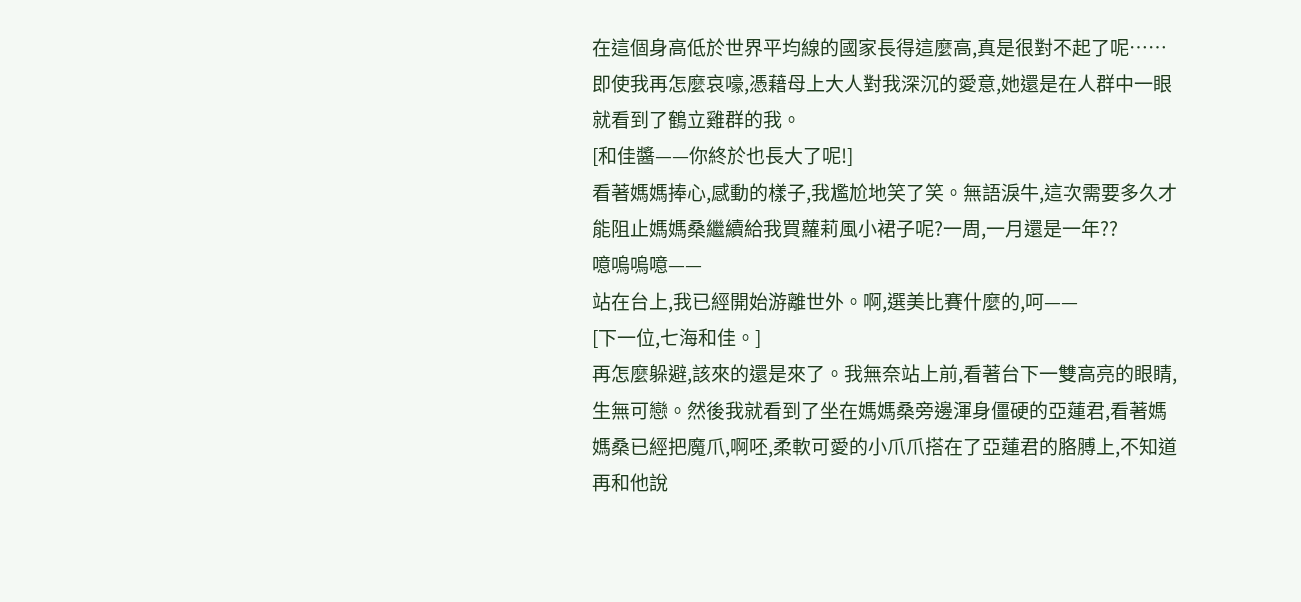在這個身高低於世界平均線的國家長得這麼高,真是很對不起了呢……
即使我再怎麼哀嚎,憑藉母上大人對我深沉的愛意,她還是在人群中一眼就看到了鶴立雞群的我。
[和佳醬——你終於也長大了呢!]
看著媽媽捧心,感動的樣子,我尷尬地笑了笑。無語淚牛,這次需要多久才能阻止媽媽桑繼續給我買蘿莉風小裙子呢?一周,一月還是一年??
噫嗚嗚噫——
站在台上,我已經開始游離世外。啊,選美比賽什麼的,呵——
[下一位,七海和佳。]
再怎麼躲避,該來的還是來了。我無奈站上前,看著台下一雙高亮的眼睛,生無可戀。然後我就看到了坐在媽媽桑旁邊渾身僵硬的亞蓮君,看著媽媽桑已經把魔爪,啊呸,柔軟可愛的小爪爪搭在了亞蓮君的胳膊上,不知道再和他說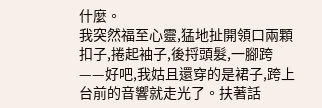什麼。
我突然福至心靈,猛地扯開領口兩顆扣子,捲起袖子,後捋頭髮,一腳跨——好吧,我姑且還穿的是裙子,跨上台前的音響就走光了。扶著話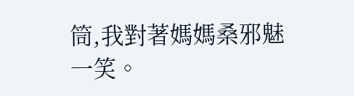筒,我對著媽媽桑邪魅一笑。